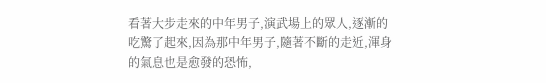看著大步走來的中年男子,演武場上的眾人,逐漸的吃驚了起來,因為那中年男子,隨著不斷的走近,渾身的氣息也是愈發的恐怖,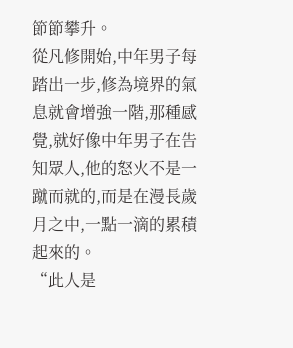節節攀升。
從凡修開始,中年男子每踏出一步,修為境界的氣息就會增強一階,那種感覺,就好像中年男子在告知眾人,他的怒火不是一蹴而就的,而是在漫長歲月之中,一點一滴的累積起來的。
“此人是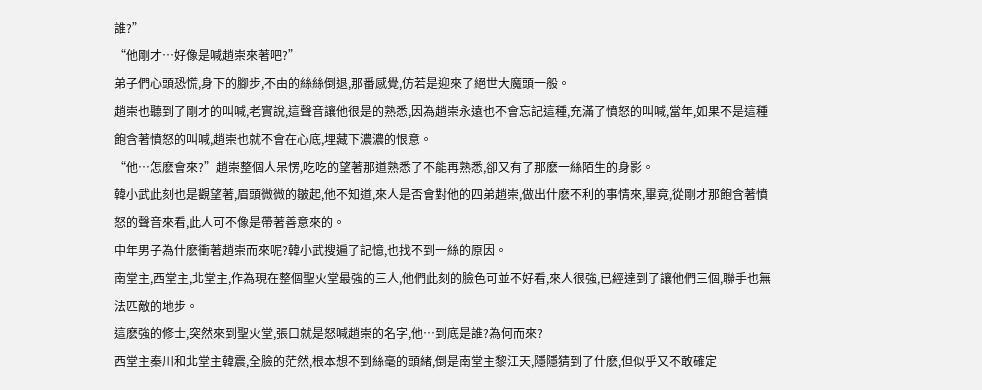誰?”
“他剛才…好像是喊趙崇來著吧?”
弟子們心頭恐慌,身下的腳步,不由的絲絲倒退,那番感覺,仿若是迎來了絕世大魔頭一般。
趙崇也聽到了剛才的叫喊,老實說,這聲音讓他很是的熟悉,因為趙崇永遠也不會忘記這種,充滿了憤怒的叫喊,當年,如果不是這種飽含著憤怒的叫喊,趙崇也就不會在心底,埋藏下濃濃的恨意。
“他…怎麽會來?”趙崇整個人呆愣,吃吃的望著那道熟悉了不能再熟悉,卻又有了那麽一絲陌生的身影。
韓小武此刻也是觀望著,眉頭微微的皺起,他不知道,來人是否會對他的四弟趙崇,做出什麽不利的事情來,畢竟,從剛才那飽含著憤怒的聲音來看,此人可不像是帶著善意來的。
中年男子為什麽衝著趙崇而來呢?韓小武搜遍了記憶,也找不到一絲的原因。
南堂主,西堂主,北堂主,作為現在整個聖火堂最強的三人,他們此刻的臉色可並不好看,來人很強,已經達到了讓他們三個,聯手也無法匹敵的地步。
這麽強的修士,突然來到聖火堂,張口就是怒喊趙崇的名字,他…到底是誰?為何而來?
西堂主秦川和北堂主韓震,全臉的茫然,根本想不到絲毫的頭緒,倒是南堂主黎江天,隱隱猜到了什麽,但似乎又不敢確定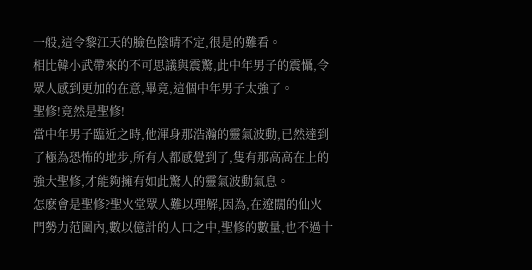一般,這令黎江天的臉色陰晴不定,很是的難看。
相比韓小武帶來的不可思議與震驚,此中年男子的震懾,令眾人感到更加的在意,畢竟,這個中年男子太強了。
聖修!竟然是聖修!
當中年男子臨近之時,他渾身那浩瀚的靈氣波動,已然達到了極為恐怖的地步,所有人都感覺到了,隻有那高高在上的強大聖修,才能夠擁有如此驚人的靈氣波動氣息。
怎麽會是聖修?聖火堂眾人難以理解,因為,在遼闊的仙火門勢力范圍內,數以億計的人口之中,聖修的數量,也不過十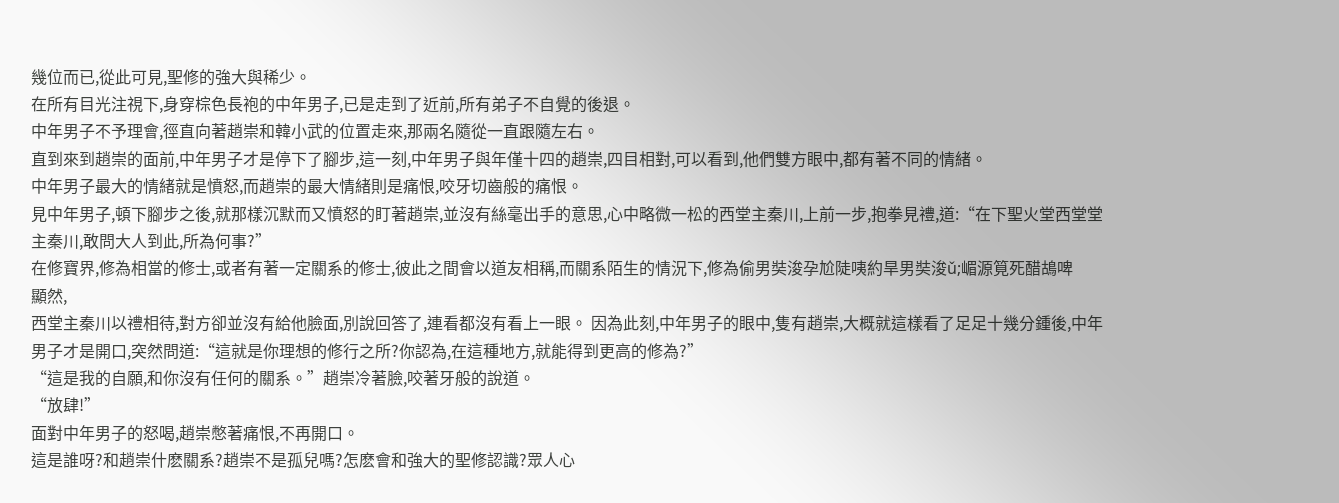幾位而已,從此可見,聖修的強大與稀少。
在所有目光注視下,身穿棕色長袍的中年男子,已是走到了近前,所有弟子不自覺的後退。
中年男子不予理會,徑直向著趙崇和韓小武的位置走來,那兩名隨從一直跟隨左右。
直到來到趙崇的面前,中年男子才是停下了腳步,這一刻,中年男子與年僅十四的趙崇,四目相對,可以看到,他們雙方眼中,都有著不同的情緒。
中年男子最大的情緒就是憤怒,而趙崇的最大情緒則是痛恨,咬牙切齒般的痛恨。
見中年男子,頓下腳步之後,就那樣沉默而又憤怒的盯著趙崇,並沒有絲毫出手的意思,心中略微一松的西堂主秦川,上前一步,抱拳見禮,道:“在下聖火堂西堂堂主秦川,敢問大人到此,所為何事?”
在修寶界,修為相當的修士,或者有著一定關系的修士,彼此之間會以道友相稱,而關系陌生的情況下,修為偷男奘浚孕尬陡咦約旱男奘浚ǔ;嵋源筧死醋鴣啤
顯然,
西堂主秦川以禮相待,對方卻並沒有給他臉面,別說回答了,連看都沒有看上一眼。 因為此刻,中年男子的眼中,隻有趙崇,大概就這樣看了足足十幾分鍾後,中年男子才是開口,突然問道:“這就是你理想的修行之所?你認為,在這種地方,就能得到更高的修為?”
“這是我的自願,和你沒有任何的關系。”趙崇冷著臉,咬著牙般的說道。
“放肆!”
面對中年男子的怒喝,趙崇憋著痛恨,不再開口。
這是誰呀?和趙崇什麽關系?趙崇不是孤兒嗎?怎麽會和強大的聖修認識?眾人心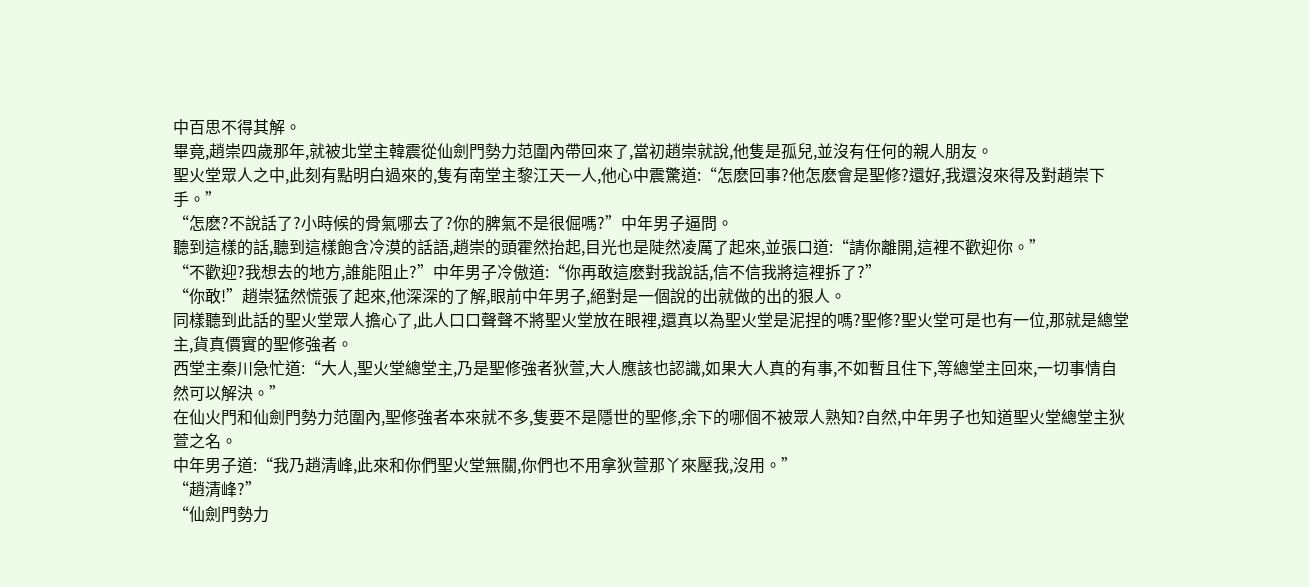中百思不得其解。
畢竟,趙崇四歲那年,就被北堂主韓震從仙劍門勢力范圍內帶回來了,當初趙崇就說,他隻是孤兒,並沒有任何的親人朋友。
聖火堂眾人之中,此刻有點明白過來的,隻有南堂主黎江天一人,他心中震驚道:“怎麽回事?他怎麽會是聖修?還好,我還沒來得及對趙崇下手。”
“怎麽?不說話了?小時候的骨氣哪去了?你的脾氣不是很倔嗎?”中年男子逼問。
聽到這樣的話,聽到這樣飽含冷漠的話語,趙崇的頭霍然抬起,目光也是陡然凌厲了起來,並張口道:“請你離開,這裡不歡迎你。”
“不歡迎?我想去的地方,誰能阻止?”中年男子冷傲道:“你再敢這麽對我說話,信不信我將這裡拆了?”
“你敢!”趙崇猛然慌張了起來,他深深的了解,眼前中年男子,絕對是一個說的出就做的出的狠人。
同樣聽到此話的聖火堂眾人擔心了,此人口口聲聲不將聖火堂放在眼裡,還真以為聖火堂是泥捏的嗎?聖修?聖火堂可是也有一位,那就是總堂主,貨真價實的聖修強者。
西堂主秦川急忙道:“大人,聖火堂總堂主,乃是聖修強者狄萱,大人應該也認識,如果大人真的有事,不如暫且住下,等總堂主回來,一切事情自然可以解決。”
在仙火門和仙劍門勢力范圍內,聖修強者本來就不多,隻要不是隱世的聖修,余下的哪個不被眾人熟知?自然,中年男子也知道聖火堂總堂主狄萱之名。
中年男子道:“我乃趙清峰,此來和你們聖火堂無關,你們也不用拿狄萱那丫來壓我,沒用。”
“趙清峰?”
“仙劍門勢力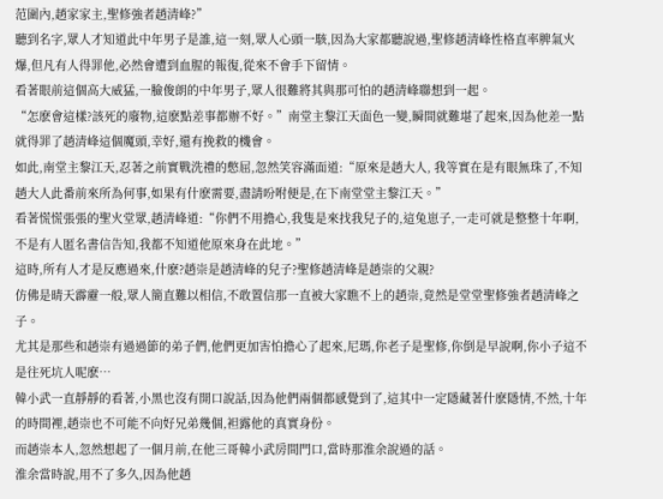范圍內,趙家家主,聖修強者趙清峰?”
聽到名字,眾人才知道此中年男子是誰,這一刻,眾人心頭一駭,因為大家都聽說過,聖修趙清峰性格直率脾氣火爆,但凡有人得罪他,必然會遭到血腥的報復,從來不會手下留情。
看著眼前這個高大威猛,一臉俊朗的中年男子,眾人很難將其與那可怕的趙清峰聯想到一起。
“怎麽會這樣?該死的廢物,這麽點差事都辦不好。”南堂主黎江天面色一變,瞬間就難堪了起來,因為他差一點就得罪了趙清峰這個魔頭,幸好,還有挽救的機會。
如此,南堂主黎江天,忍著之前實戰洗禮的憋屈,忽然笑容滿面道:“原來是趙大人, 我等實在是有眼無珠了,不知趙大人此番前來所為何事,如果有什麽需要,盡請吩咐便是,在下南堂堂主黎江天。”
看著慌慌張張的聖火堂眾,趙清峰道:“你們不用擔心,我隻是來找我兒子的,這兔崽子,一走可就是整整十年啊,不是有人匿名書信告知,我都不知道他原來身在此地。”
這時,所有人才是反應過來,什麽?趙崇是趙清峰的兒子?聖修趙清峰是趙崇的父親?
仿佛是晴天霹靂一般,眾人簡直難以相信,不敢置信那一直被大家瞧不上的趙崇,竟然是堂堂聖修強者趙清峰之子。
尤其是那些和趙崇有過過節的弟子們,他們更加害怕擔心了起來,尼瑪,你老子是聖修,你倒是早說啊,你小子這不是往死坑人呢麽…
韓小武一直靜靜的看著,小黑也沒有開口說話,因為他們兩個都感覺到了,這其中一定隱藏著什麽隱情,不然,十年的時間裡,趙崇也不可能不向好兄弟幾個,袒露他的真實身份。
而趙崇本人,忽然想起了一個月前,在他三哥韓小武房間門口,當時那淮余說過的話。
淮余當時說,用不了多久,因為他趙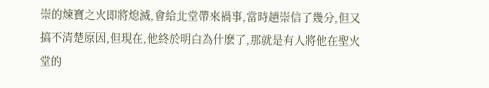崇的煉寶之火即將熄滅,會給北堂帶來禍事,當時趙崇信了幾分,但又搞不清楚原因,但現在,他終於明白為什麽了,那就是有人將他在聖火堂的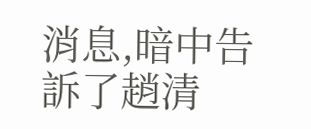消息,暗中告訴了趙清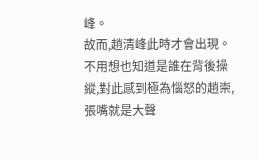峰。
故而,趙清峰此時才會出現。
不用想也知道是誰在背後操縱,對此感到極為惱怒的趙崇,張嘴就是大聲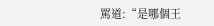罵道:“是哪個王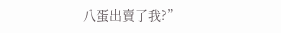八蛋出賣了我?”